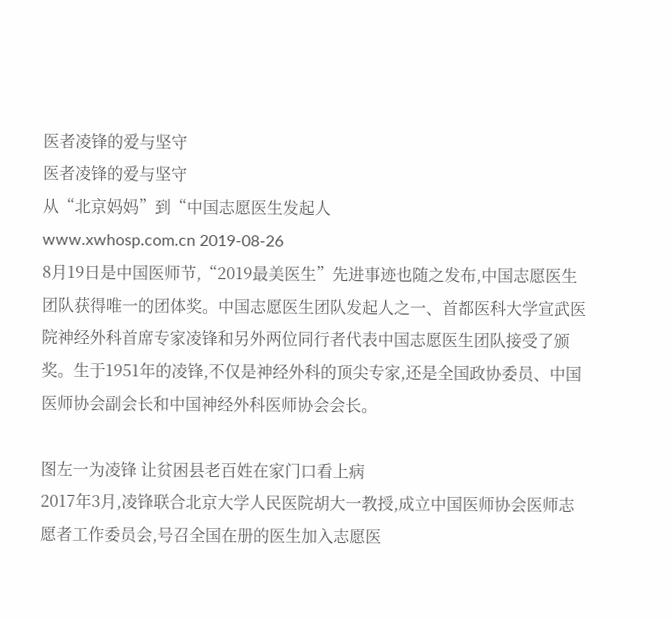医者凌锋的爱与坚守
医者凌锋的爱与坚守
从“北京妈妈”到“中国志愿医生发起人
www.xwhosp.com.cn 2019-08-26
8月19日是中国医师节,“2019最美医生”先进事迹也随之发布,中国志愿医生团队获得唯一的团体奖。中国志愿医生团队发起人之一、首都医科大学宣武医院神经外科首席专家凌锋和另外两位同行者代表中国志愿医生团队接受了颁奖。生于1951年的凌锋,不仅是神经外科的顶尖专家,还是全国政协委员、中国医师协会副会长和中国神经外科医师协会会长。

图左一为凌锋 让贫困县老百姓在家门口看上病
2017年3月,凌锋联合北京大学人民医院胡大一教授,成立中国医师协会医师志愿者工作委员会,号召全国在册的医生加入志愿医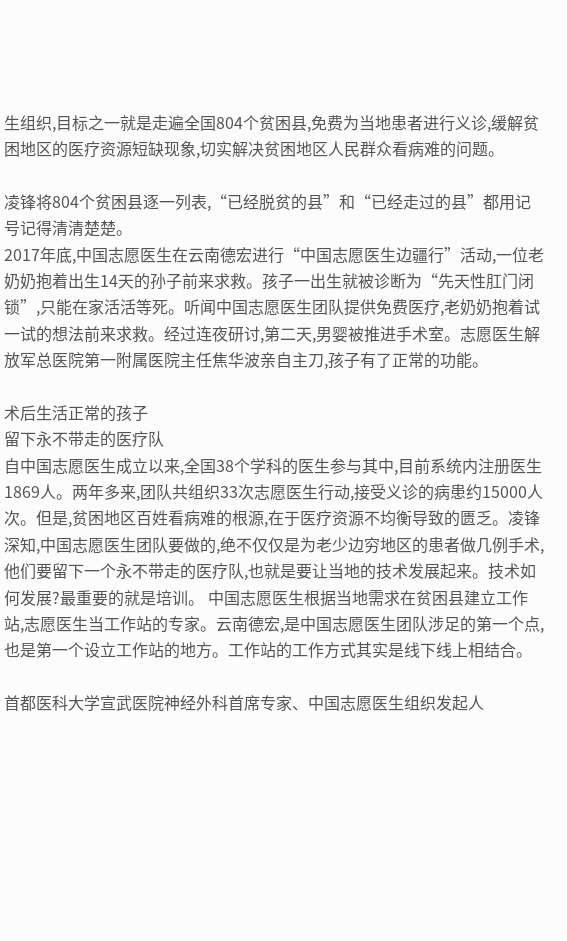生组织,目标之一就是走遍全国804个贫困县,免费为当地患者进行义诊,缓解贫困地区的医疗资源短缺现象,切实解决贫困地区人民群众看病难的问题。

凌锋将804个贫困县逐一列表,“已经脱贫的县”和“已经走过的县”都用记号记得清清楚楚。
2017年底,中国志愿医生在云南德宏进行“中国志愿医生边疆行”活动,一位老奶奶抱着出生14天的孙子前来求救。孩子一出生就被诊断为“先天性肛门闭锁”,只能在家活活等死。听闻中国志愿医生团队提供免费医疗,老奶奶抱着试一试的想法前来求救。经过连夜研讨,第二天,男婴被推进手术室。志愿医生解放军总医院第一附属医院主任焦华波亲自主刀,孩子有了正常的功能。

术后生活正常的孩子
留下永不带走的医疗队
自中国志愿医生成立以来,全国38个学科的医生参与其中,目前系统内注册医生1869人。两年多来,团队共组织33次志愿医生行动,接受义诊的病患约15000人次。但是,贫困地区百姓看病难的根源,在于医疗资源不均衡导致的匮乏。凌锋深知,中国志愿医生团队要做的,绝不仅仅是为老少边穷地区的患者做几例手术,他们要留下一个永不带走的医疗队,也就是要让当地的技术发展起来。技术如何发展?最重要的就是培训。 中国志愿医生根据当地需求在贫困县建立工作站,志愿医生当工作站的专家。云南德宏,是中国志愿医生团队涉足的第一个点,也是第一个设立工作站的地方。工作站的工作方式其实是线下线上相结合。

首都医科大学宣武医院神经外科首席专家、中国志愿医生组织发起人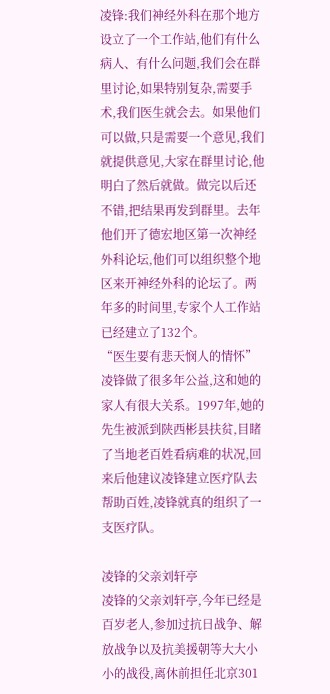凌锋:我们神经外科在那个地方设立了一个工作站,他们有什么病人、有什么问题,我们会在群里讨论,如果特别复杂,需要手术,我们医生就会去。如果他们可以做,只是需要一个意见,我们就提供意见,大家在群里讨论,他明白了然后就做。做完以后还不错,把结果再发到群里。去年他们开了德宏地区第一次神经外科论坛,他们可以组织整个地区来开神经外科的论坛了。两年多的时间里,专家个人工作站已经建立了132个。
“医生要有悲天悯人的情怀”
凌锋做了很多年公益,这和她的家人有很大关系。1997年,她的先生被派到陕西彬县扶贫,目睹了当地老百姓看病难的状况,回来后他建议凌锋建立医疗队去帮助百姓,凌锋就真的组织了一支医疗队。

凌锋的父亲刘轩亭
凌锋的父亲刘轩亭,今年已经是百岁老人,参加过抗日战争、解放战争以及抗美援朝等大大小小的战役,离休前担任北京301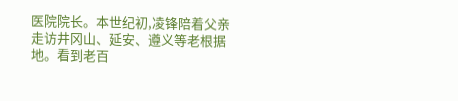医院院长。本世纪初,凌锋陪着父亲走访井冈山、延安、遵义等老根据地。看到老百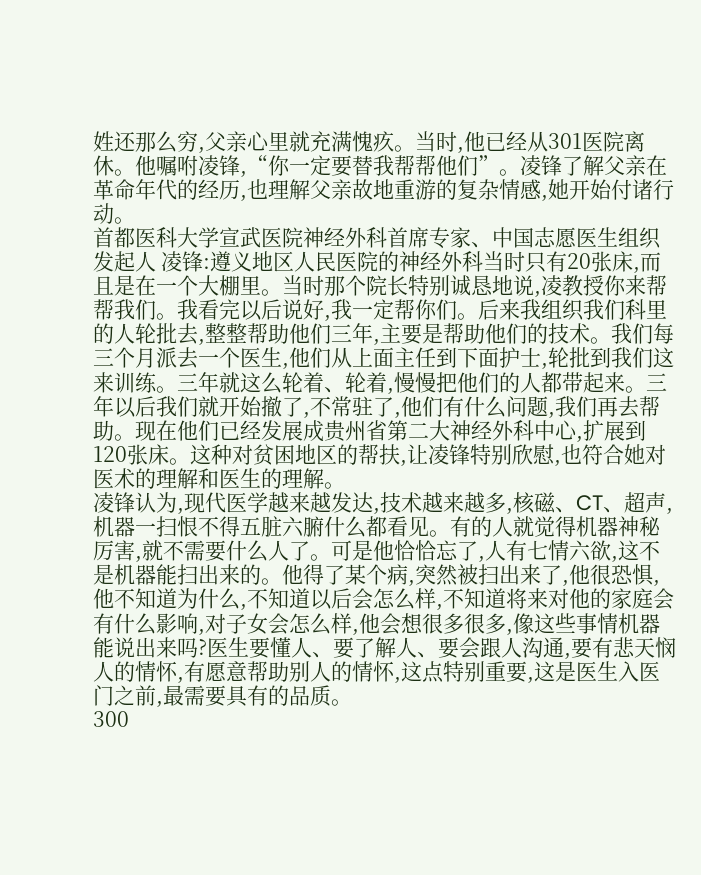姓还那么穷,父亲心里就充满愧疚。当时,他已经从301医院离休。他嘱咐凌锋,“你一定要替我帮帮他们”。凌锋了解父亲在革命年代的经历,也理解父亲故地重游的复杂情感,她开始付诸行动。
首都医科大学宣武医院神经外科首席专家、中国志愿医生组织发起人 凌锋:遵义地区人民医院的神经外科当时只有20张床,而且是在一个大棚里。当时那个院长特别诚恳地说,凌教授你来帮帮我们。我看完以后说好,我一定帮你们。后来我组织我们科里的人轮批去,整整帮助他们三年,主要是帮助他们的技术。我们每三个月派去一个医生,他们从上面主任到下面护士,轮批到我们这来训练。三年就这么轮着、轮着,慢慢把他们的人都带起来。三年以后我们就开始撤了,不常驻了,他们有什么问题,我们再去帮助。现在他们已经发展成贵州省第二大神经外科中心,扩展到120张床。这种对贫困地区的帮扶,让凌锋特别欣慰,也符合她对医术的理解和医生的理解。
凌锋认为,现代医学越来越发达,技术越来越多,核磁、CT、超声,机器一扫恨不得五脏六腑什么都看见。有的人就觉得机器神秘厉害,就不需要什么人了。可是他恰恰忘了,人有七情六欲,这不是机器能扫出来的。他得了某个病,突然被扫出来了,他很恐惧,他不知道为什么,不知道以后会怎么样,不知道将来对他的家庭会有什么影响,对子女会怎么样,他会想很多很多,像这些事情机器能说出来吗?医生要懂人、要了解人、要会跟人沟通,要有悲天悯人的情怀,有愿意帮助别人的情怀,这点特别重要,这是医生入医门之前,最需要具有的品质。
300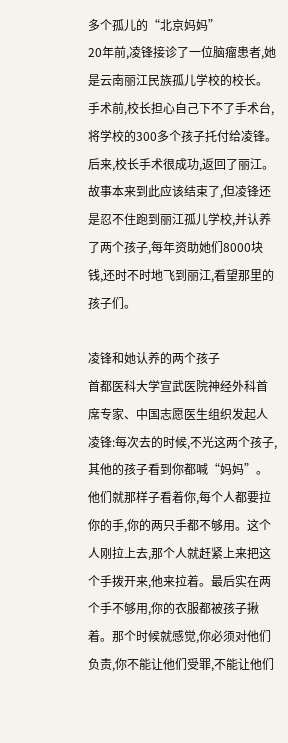多个孤儿的“北京妈妈”
20年前,凌锋接诊了一位脑瘤患者,她是云南丽江民族孤儿学校的校长。手术前,校长担心自己下不了手术台,将学校的300多个孩子托付给凌锋。后来,校长手术很成功,返回了丽江。故事本来到此应该结束了,但凌锋还是忍不住跑到丽江孤儿学校,并认养了两个孩子,每年资助她们8000块钱,还时不时地飞到丽江,看望那里的孩子们。

凌锋和她认养的两个孩子
首都医科大学宣武医院神经外科首席专家、中国志愿医生组织发起人 凌锋:每次去的时候,不光这两个孩子,其他的孩子看到你都喊“妈妈”。他们就那样子看着你,每个人都要拉你的手,你的两只手都不够用。这个人刚拉上去,那个人就赶紧上来把这个手拨开来,他来拉着。最后实在两个手不够用,你的衣服都被孩子揪着。那个时候就感觉,你必须对他们负责,你不能让他们受罪,不能让他们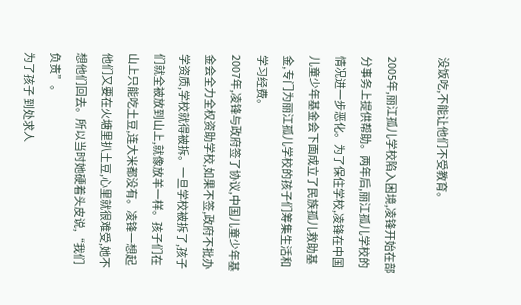没饭吃,不能让他们不受教育。

2005年,丽江孤儿学校陷入困境,凌锋开始在部分事务上提供帮助。两年后,丽江孤儿学校的情况进一步恶化。为了保住学校,凌锋在中国儿童少年基金会下面成立了民族孤儿救助基金,专门为丽江孤儿学校的孩子们筹集生活和学习经费。
2007年,凌锋与政府签了协议,中国儿童少年基金会全力全权资助学校,如果不签,政府不批办学资质,学校就得被拆。一旦学校被拆了,孩子们就全被放到山上,就像放羊一样。孩子们在山上只能吃土豆,连大米都没有。凌锋一想起他们又要在火塘里扒土豆,心里就很难受,她不想他们回去。所以当时她硬着头皮说,“我们负责”。
为了孩子 到处求人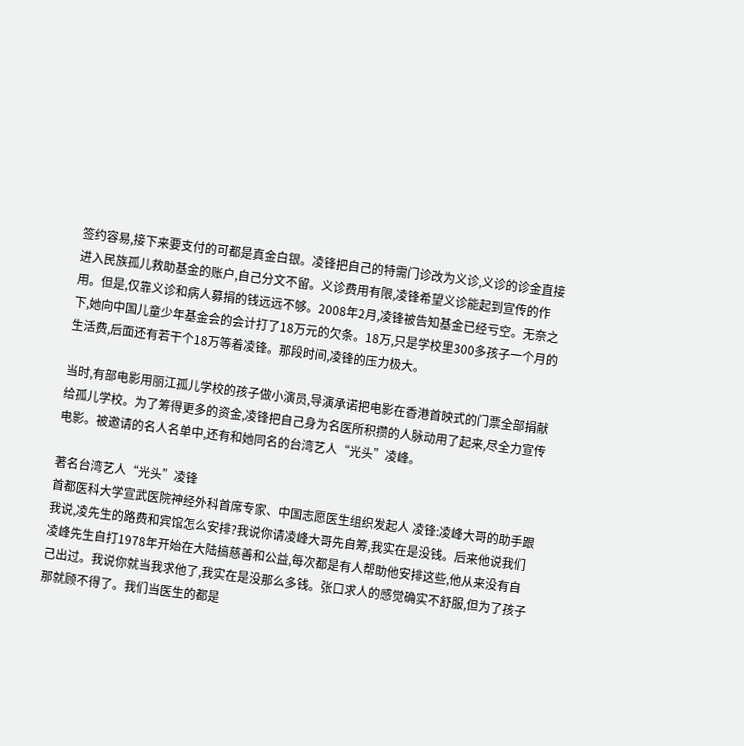签约容易,接下来要支付的可都是真金白银。凌锋把自己的特需门诊改为义诊,义诊的诊金直接进入民族孤儿救助基金的账户,自己分文不留。义诊费用有限,凌锋希望义诊能起到宣传的作用。但是,仅靠义诊和病人募捐的钱远远不够。2008年2月,凌锋被告知基金已经亏空。无奈之下,她向中国儿童少年基金会的会计打了18万元的欠条。18万,只是学校里300多孩子一个月的生活费,后面还有若干个18万等着凌锋。那段时间,凌锋的压力极大。

当时,有部电影用丽江孤儿学校的孩子做小演员,导演承诺把电影在香港首映式的门票全部捐献给孤儿学校。为了筹得更多的资金,凌锋把自己身为名医所积攒的人脉动用了起来,尽全力宣传电影。被邀请的名人名单中,还有和她同名的台湾艺人“光头”凌峰。

著名台湾艺人“光头”凌锋
首都医科大学宣武医院神经外科首席专家、中国志愿医生组织发起人 凌锋:凌峰大哥的助手跟我说,凌先生的路费和宾馆怎么安排?我说你请凌峰大哥先自筹,我实在是没钱。后来他说我们凌峰先生自打1978年开始在大陆搞慈善和公益,每次都是有人帮助他安排这些,他从来没有自己出过。我说你就当我求他了,我实在是没那么多钱。张口求人的感觉确实不舒服,但为了孩子那就顾不得了。我们当医生的都是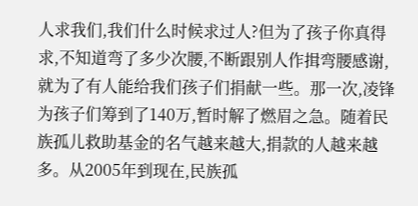人求我们,我们什么时候求过人?但为了孩子你真得求,不知道弯了多少次腰,不断跟别人作揖弯腰感谢,就为了有人能给我们孩子们捐献一些。那一次,凌锋为孩子们筹到了140万,暂时解了燃眉之急。随着民族孤儿救助基金的名气越来越大,捐款的人越来越多。从2005年到现在,民族孤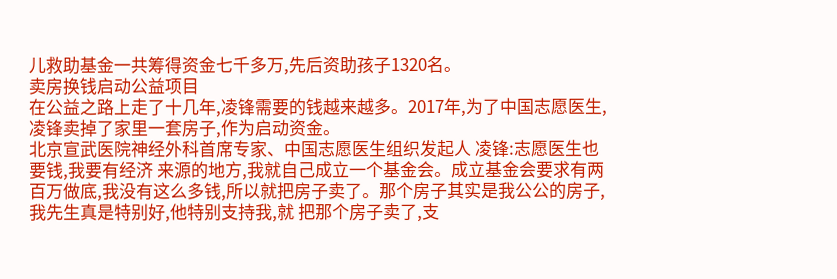儿救助基金一共筹得资金七千多万,先后资助孩子1320名。
卖房换钱启动公益项目
在公益之路上走了十几年,凌锋需要的钱越来越多。2017年,为了中国志愿医生,凌锋卖掉了家里一套房子,作为启动资金。
北京宣武医院神经外科首席专家、中国志愿医生组织发起人 凌锋:志愿医生也要钱,我要有经济 来源的地方,我就自己成立一个基金会。成立基金会要求有两百万做底,我没有这么多钱,所以就把房子卖了。那个房子其实是我公公的房子,我先生真是特别好,他特别支持我,就 把那个房子卖了,支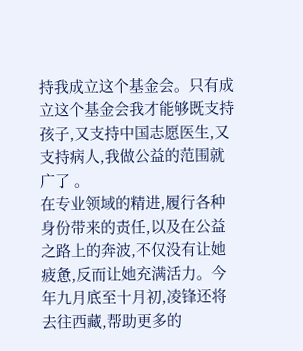持我成立这个基金会。只有成立这个基金会我才能够既支持孩子,又支持中国志愿医生,又支持病人,我做公益的范围就广了 。
在专业领域的精进,履行各种身份带来的责任,以及在公益之路上的奔波,不仅没有让她疲惫,反而让她充满活力。今年九月底至十月初,凌锋还将去往西藏,帮助更多的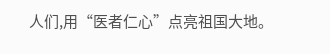人们,用“医者仁心”点亮祖国大地。